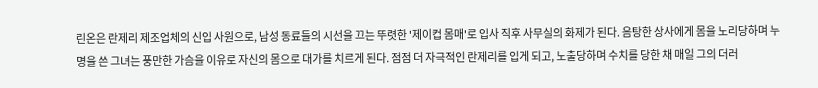린온은 란제리 제조업체의 신입 사원으로, 남성 동료들의 시선을 끄는 뚜렷한 '제이컵 몸매'로 입사 직후 사무실의 화제가 된다. 음탕한 상사에게 몸을 노리당하며 누명을 쓴 그녀는 풍만한 가슴을 이유로 자신의 몸으로 대가를 치르게 된다. 점점 더 자극적인 란제리를 입게 되고, 노출당하며 수치를 당한 채 매일 그의 더러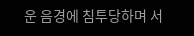운 음경에 침투당하며 서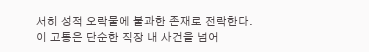서히 성적 오락물에 불과한 존재로 전락한다. 이 고통은 단순한 직장 내 사건을 넘어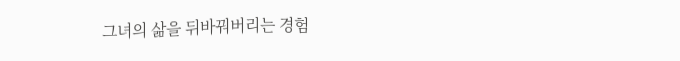그녀의 삶을 뒤바꿔버리는 경험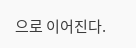으로 이어진다.